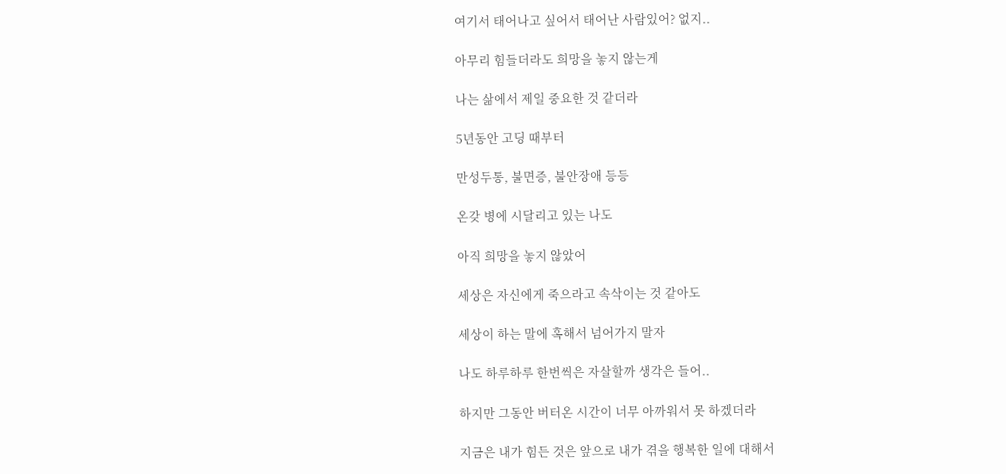여기서 태어나고 싶어서 태어난 사람있어? 없지..

아무리 힘들더라도 희망을 놓지 않는게

나는 삶에서 제일 중요한 것 같더라

5년동안 고딩 때부터

만성두통, 불면증, 불안장애 등등

온갖 병에 시달리고 있는 나도

아직 희망을 놓지 않았어

세상은 자신에게 죽으라고 속삭이는 것 같아도

세상이 하는 말에 혹해서 넘어가지 말자

나도 하루하루 한번씩은 자살할까 생각은 들어..

하지만 그동안 버터온 시간이 너무 아까워서 못 하겠더라

지금은 내가 힘든 것은 앞으로 내가 겪을 행복한 일에 대해서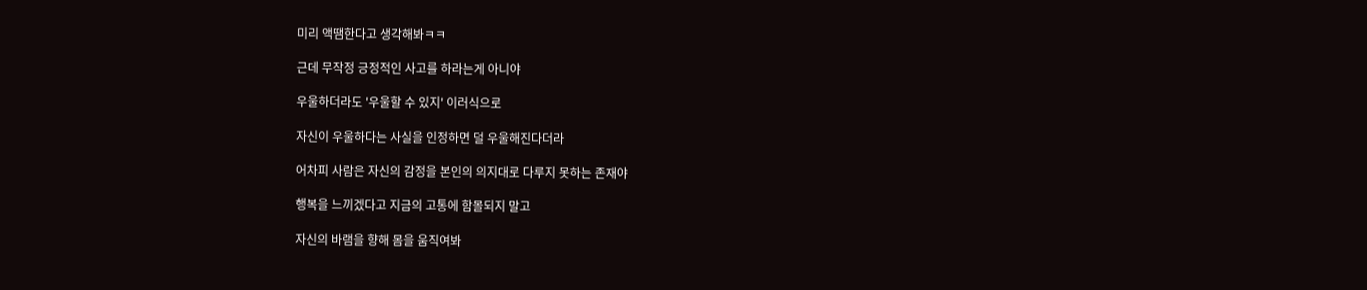미리 액땜한다고 생각해봐ㅋㅋ

근데 무작정 긍정적인 사고를 하라는게 아니야

우울하더라도 '우울할 수 있지' 이러식으로

자신이 우울하다는 사실을 인정하면 덜 우울해진다더라

어차피 사람은 자신의 감정을 본인의 의지대로 다루지 못하는 존재야

행복을 느끼겠다고 지금의 고통에 함몰되지 말고

자신의 바램을 향해 몸을 움직여봐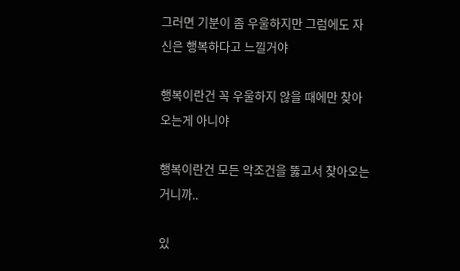그러면 기분이 좀 우울하지만 그럼에도 자신은 행복하다고 느낄거야

행복이란건 꼭 우울하지 않을 때에만 찾아오는게 아니야

행복이란건 모든 악조건을 뚫고서 찾아오는 거니까..

있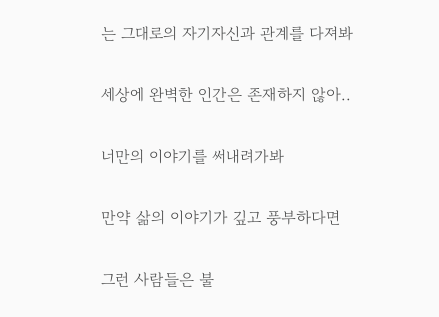는 그대로의 자기자신과 관계를 다져봐

세상에 완벽한 인간은 존재하지 않아..

너만의 이야기를 써내려가봐

만약 삶의 이야기가 깊고 풍부하다면

그런 사람들은 불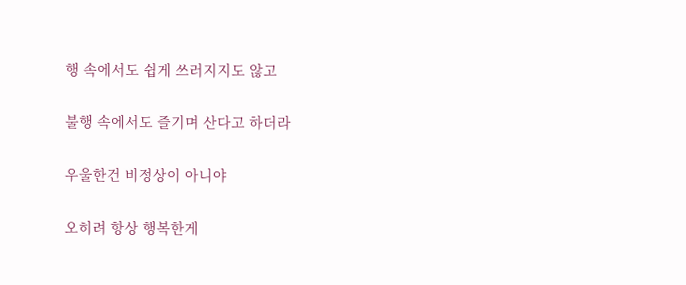행 속에서도 쉽게 쓰러지지도 않고

불행 속에서도 즐기며 산다고 하더라

우울한건 비정상이 아니야

오히려 항상 행복한게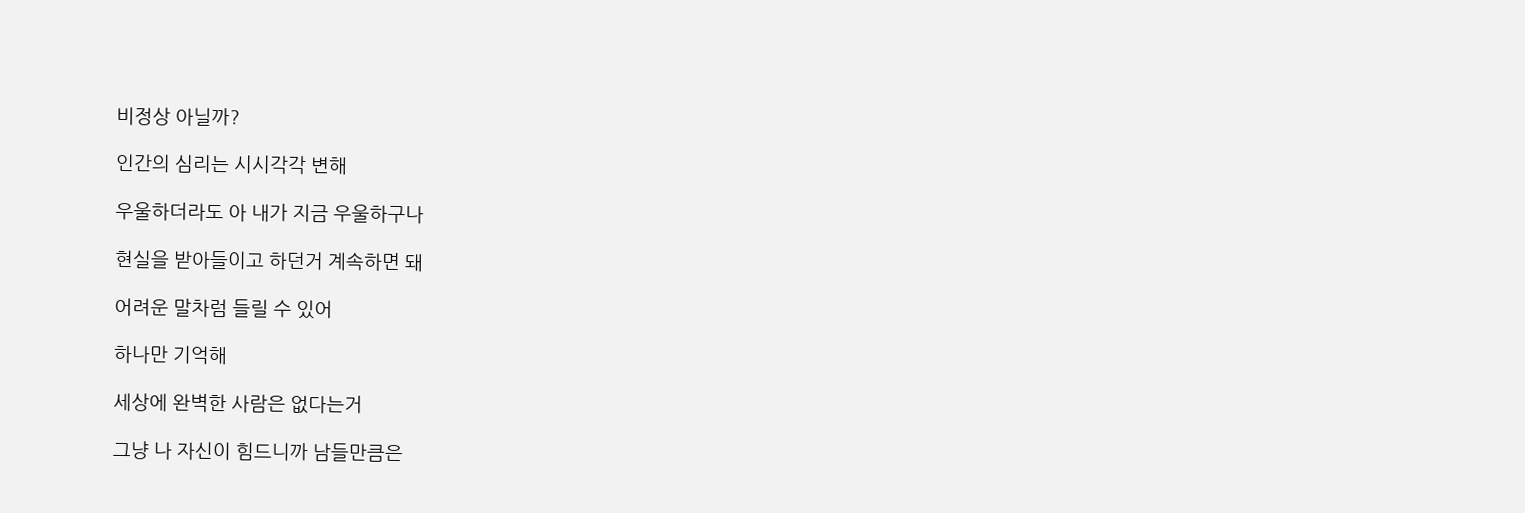비정상 아닐까?

인간의 심리는 시시각각 변해

우울하더라도 아 내가 지금 우울하구나

현실을 받아들이고 하던거 계속하면 돼

어려운 말차럼 들릴 수 있어

하나만 기억해

세상에 완벽한 사람은 없다는거

그냥 나 자신이 힘드니까 남들만큼은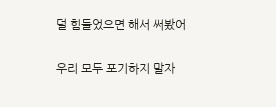덜 힘들었으면 해서 써봤어

우리 모두 포기하지 말자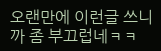오랜만에 이런글 쓰니까 좀 부끄럽네ㅋㅋ